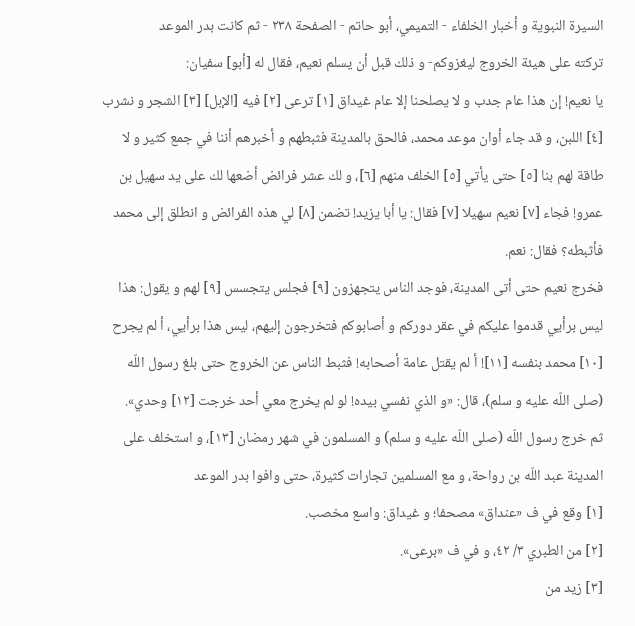السيرة النبوية و أخبار الخلفاء - التميمي، أبو حاتم - الصفحة ٢٣٨ - ثم كانت بدر الموعد
تركته على هيئة الخروج ليغزوكم- و ذلك قبل أن يسلم نعيم، فقال له [أبو] سفيان:
يا نعيم! إن هذا عام جدب و لا يصلحنا إلا عام غيداق [١] ترعى [٢] فيه [الإبل] [٣] الشجر و نشرب [٤] اللبن، و قد جاء أوان موعد محمد، فالحق بالمدينة فثبطهم و أخبرهم أننا في جمع كثير و لا طاقة لهم بنا [٥] حتى يأتي [٥] الخلف منهم [٦]، و لك عشر فرائض أضعها لك على يد سهيل بن عمرو! فجاء [٧] نعيم سهيلا [٧] فقال: يا أبا يزيد! تضمن [٨] لي هذه الفرائض و انطلق إلى محمد فأثبطه؟ فقال: نعم.
فخرج نعيم حتى أتى المدينة، فوجد الناس يتجهزون [٩] فجلس يتجسس [٩] لهم و يقول: هذا ليس برأيي قدموا عليكم في عقر دوركم و أصابوكم فتخرجون إليهم، ليس هذا برأيي، أ لم يجرح [١٠] محمد بنفسه [١١]! أ لم يقتل عامة أصحابه! فثبط الناس عن الخروج حتى بلغ رسول اللّه (صلى اللّه عليه و سلم)، قال: «و الذي نفسي بيده! لو لم يخرج معي أحد خرجت [١٢] وحدي».
ثم خرج رسول اللّه (صلى اللّه عليه و سلم) و المسلمون في شهر رمضان [١٣]، و استخلف على المدينة عبد اللّه بن رواحة، و مع المسلمين تجارات كثيرة، حتى وافوا بدر الموعد
[١] وقع في ف «عنداق» مصحفا؛ و غيداق: واسع مخصب.
[٢] من الطبري ٣/ ٤٢، و في ف «برعى».
[٣] زيد من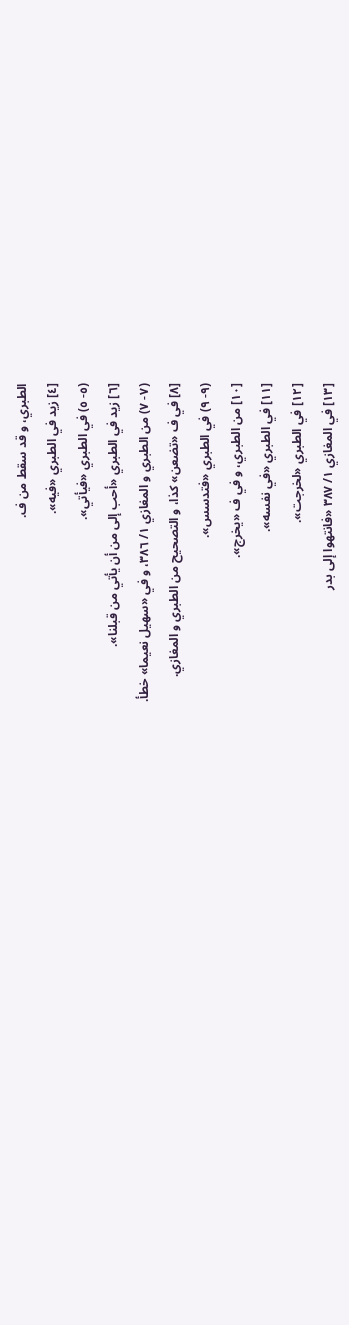الطبري، و قد سقط من ف.
[٤] زيد في الطبري «فيه».
(٥- ٥) في الطبري «فيأتي».
[٦] زيد في الطبري «أحب إلى من أن يأتي من قبلنا».
(٧- ٧) من الطبري و المغازي ١/ ٣٨٦، و في «سهيل نعيما» خطأ.
[٨] في ف «تضعن» كذا، و التصحيح من الطبري و المغازي.
(٩- ٩) في الطبري «فتدسس».
[١٠] من الطبري، و في ف «يخرج».
[١١] في الطبري «في نفسه».
[١٢] في الطبري «لخرجت».
[١٣] في المغازي ١/ ٣٨٧ «فانتهوا إلى بدر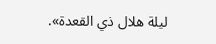ليلة هلال ذي القعدة».